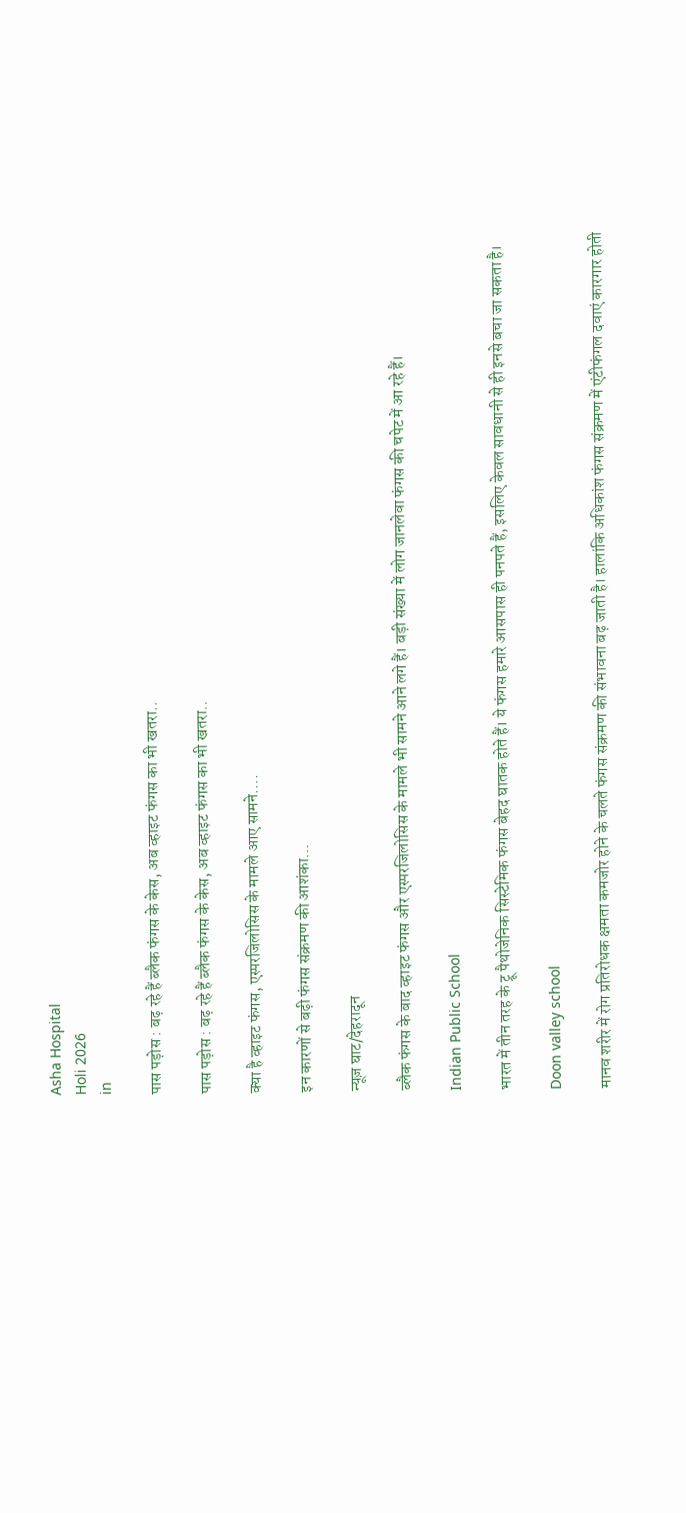Asha Hospital
Holi 2026
in

पास पड़ोस : बढ़ रहे हैं ब्लैक फंगस के केस, अब व्हाइट फंगस का भी खतरा..

पास पड़ोस : बढ़ रहे हैं ब्लैक फंगस के केस, अब व्हाइट फंगस का भी खतरा..

क्या है व्हाइट फंगस, एस्परजिलोसिस के मामले आए सामने….

इन कारणों से बढ़ी फंगस संक्रमण की आशंका…

न्यूज़ घाट/देहरादून

ब्लैक फंगस के बाद व्हाइट फंगस और एस्परजिलोसिस के मामले भी सामने आने लगे हैं। बड़ी संख्या में लोग जानलेवा फंगस की चपेट में आ रहे हैं।

Indian Public School

भारत में तीन तरह के ट्रू पैथोजेनिक सिस्टेमिक फंगस बेहद घातक होते हैं। ये फंगस हमारे आसपास ही पनपते हैं, इसलिए केवल सावधानी से ही इनसे बचा जा सकता है।

Doon valley school

मानव शरीर में रोग प्रतिरोधक क्षमता कमजोर होने के चलते फंगस संक्रमण की संभावना बढ़ जाती है। हालांकि अधिकांश फंगस संक्रमण में एंटीफंगल दवाएं कारगार होती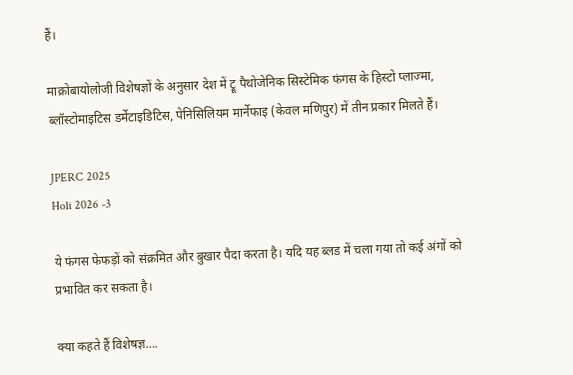हैं।

माक्रोबायोलोजी विशेषज्ञों के अनुसार देश में ट्रू पैथोजेनिक सिस्टेमिक फंगस के हिस्टो प्लाज्मा, ब्लॉस्टोमाइटिस डर्मेटाइडिटिस, पेनिसिलियम मार्नेफाइ (केवल मणिपुर) में तीन प्रकार मिलते हैं।

JPERC 2025
Holi 2026 -3

ये फंगस फेफड़ों को संक्रमित और बुखार पैदा करता है। यदि यह ब्लड में चला गया तो कई अंगों को प्रभावित कर सकता है।

क्या कहते हैं विशेषज्ञ….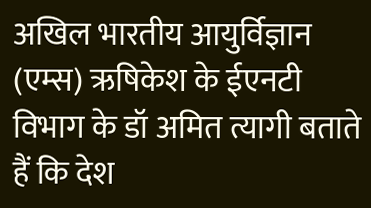अखिल भारतीय आयुर्विज्ञान (एम्स) ऋषिकेश के ईएनटी विभाग के डॉ अमित त्यागी बताते हैं कि देश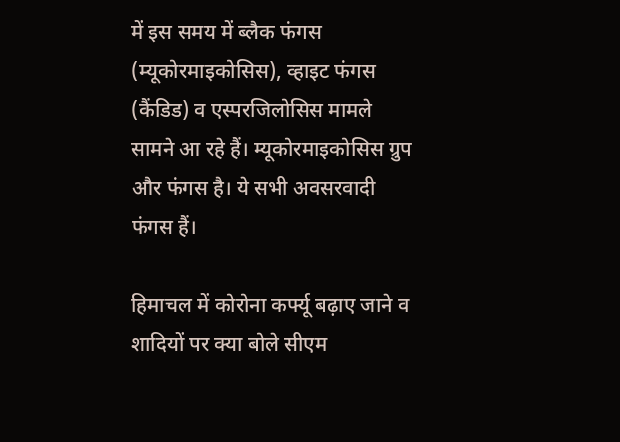में इस समय में ब्लैक फंगस (म्यूकोरमाइकोसिस), व्हाइट फंगस (कैंडिड) व एस्परजिलोसिस मामले सामने आ रहे हैं। म्यूकोरमाइकोसिस ग्रुप और फंगस है। ये सभी अवसरवादी फंगस हैं।

हिमाचल में कोरोना कर्फ्यू बढ़ाए जाने व शादियों पर क्या बोले सीएम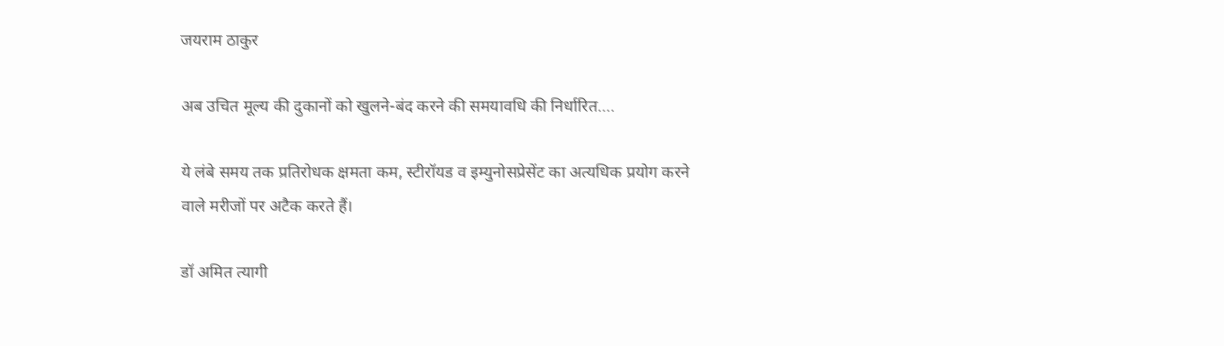जयराम ठाकुर

अब उचित मूल्य की दुकानों को खुलने-बंद करने की समयावधि की निर्धारित….

ये लंबे समय तक प्रतिरोधक क्षमता कम, स्टीरॉयड व इम्युनोसप्रेसेंट का अत्यधिक प्रयोग करने वाले मरीजों पर अटैक करते हैं।

डॉ अमित त्यागी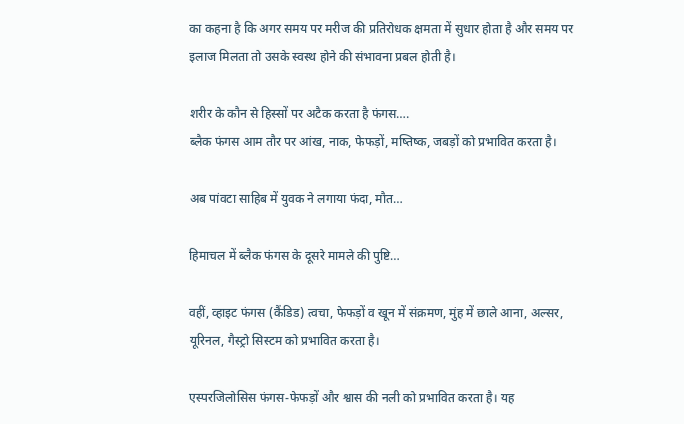का कहना है कि अगर समय पर मरीज की प्रतिरोधक क्षमता में सुधार होता है और समय पर इलाज मिलता तो उसके स्वस्थ होने की संभावना प्रबल होती है।

शरीर के कौन से हिस्सों पर अटैक करता है फंगस….
ब्लैक फंगस आम तौर पर आंख, नाक, फेफड़ों, मष्तिष्क, जबड़ों को प्रभावित करता है।

अब पांवटा साहिब में युवक ने लगाया फंदा, मौत…

हिमाचल में ब्लैक फंगस के दूसरे मामले की पुष्टि…

वहीं, व्हाइट फंगस (कैंडिड) त्वचा, फेफड़ों व खून में संक्रमण, मुंह में छाले आना, अल्सर, यूरिनल, गैस्ट्रो सिस्टम को प्रभावित करता है।

एस्परजिलोसिस फंगस-फेफड़ों और श्वास की नली को प्रभावित करता है। यह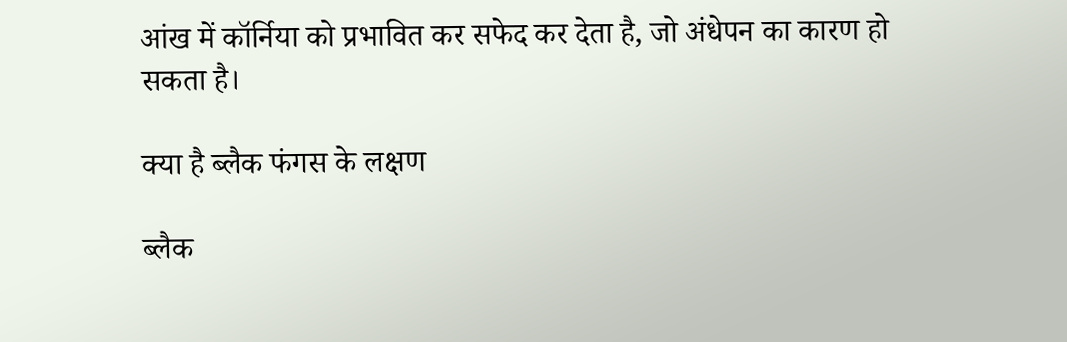आंख में कॉर्निया को प्रभावित कर सफेद कर देता है, जो अंधेपन का कारण हो सकता है।

क्या है ब्लैक फंगस के लक्षण

ब्लैक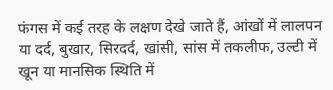फंगस में कई तरह के लक्षण देखे जाते हैं, आंखों में लालपन या दर्द, बुखार, सिरदर्द, खांसी, सांस में तकलीफ, उल्टी में खून या मानसिक स्थिति में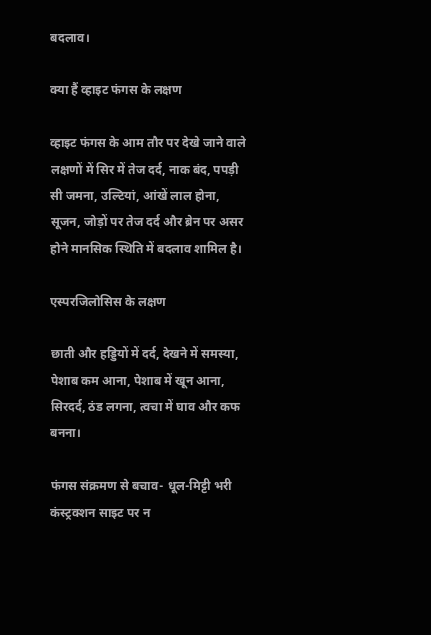बदलाव।

क्या हैं व्हाइट फंगस के लक्षण

व्हाइट फंगस के आम तौर पर देखे जाने वाले लक्षणों में सिर में तेज दर्द, नाक बंद, पपड़ी सी जमना, उल्टियां, आंखें लाल होना, सूजन, जोड़ों पर तेज दर्द और ब्रेन पर असर होने मानसिक स्थिति में बदलाव शामिल है।

एस्परजिलोसिस के लक्षण

छाती और हड्डियों में दर्द, देखने में समस्या, पेशाब कम आना, पेशाब में खून आना, सिरदर्द, ठंड लगना, त्वचा में घाव और कफ बनना।

फंगस संक्रमण से बचाव- धूल-मिट्टी भरी कंस्ट्रक्शन साइट पर न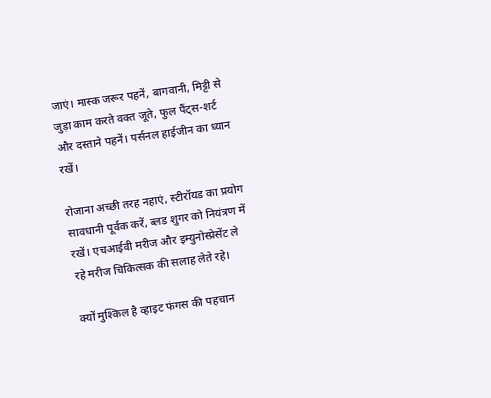जाएं। मास्क जरूर पहनें, बागवानी, मिट्टी से जुड़ा काम करते वक्त जूते, फुल पैंट्स-शर्ट और दस्ताने पहनें। पर्सनल हाईजीन का ध्यान रखें।

रोजाना अच्छी तरह नहाएं, स्टीरॉयड का प्रयोग सावधानी पूर्वक करें, ब्लड शुगर को नियंत्रण में रखें। एचआईवी मरीज और इम्युनोस्प्रेसेंट ले रहे मरीज चिकित्सक की सलाह लेते रहे।

क्यों मुश्किल है व्हाइट फंगस की पहचान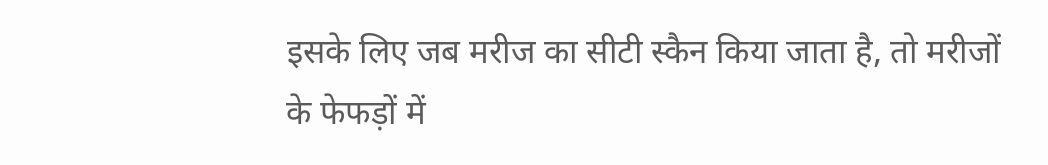इसके लिए जब मरीज का सीटी स्कैन किया जाता है, तो मरीजों के फेफड़ों में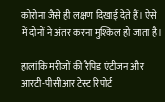कोरोना जैसे ही लक्षण दिखाई देते हैं। ऐसे में दोनों ने अंतर करना मुश्किल हो जाता है।

हालांकि मरीजों की रैपिड एंटीजन और आरटी-पीसीआर टेस्ट रिपोर्ट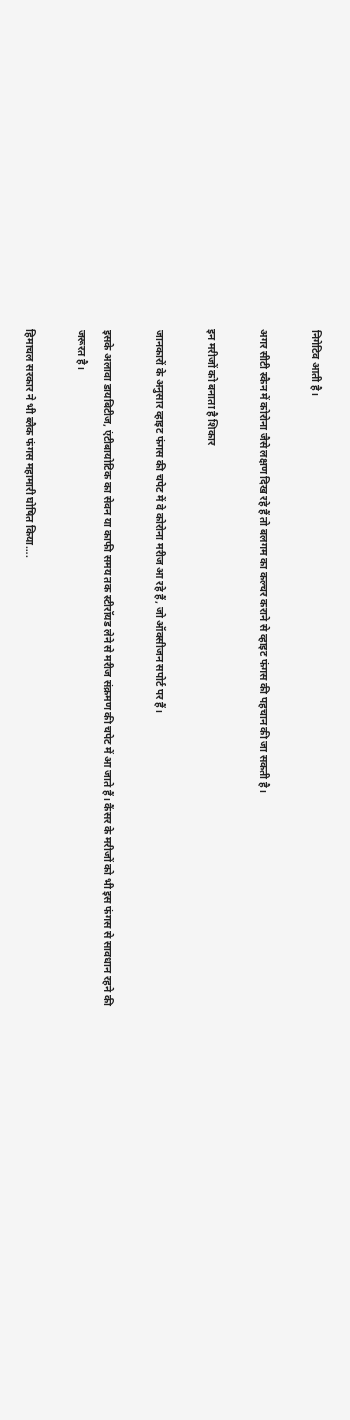निगेटिव आती है।

अगर सीटी स्कैन में कोरोना जैसे लक्षण दिख रहे हैं तो बलगम का कल्चर कराने से व्हाइट फंगस की पहचान की जा सकती है।

इन मरीजों को बनाता है शिकार

जानकारों के अनुसार व्हाइट फंगस की चपेट में वे कोरोना मरीज आ रहे हैं, जो ऑक्सीजन सपोर्ट पर हैं।

इसके अलावा डायबिटीज, एंटीबायोटिक का सेवन या काफी समय तक स्टीरॉयड लेने से मरीज संक्रमण की चपेट में आ जाते हैं। कैंसर के मरीजों को भी इस फंगस से सावधान रहने की जरूरत है।

हिमाचल सरकार ने भी ब्लैक फंगस महामारी घोषित किया….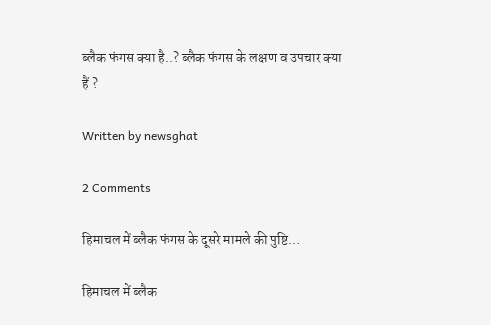ब्लैक फंगस क्या है..? ब्लैक फंगस के लक्षण व उपचार क्या हैं ?

Written by newsghat

2 Comments

हिमाचल में ब्लैक फंगस के दूसरे मामले की पुष्टि…

हिमाचल में ब्लैक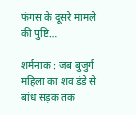फंगस के दूसरे मामले की पुष्टि…

शर्मनाक : जब बुजुर्ग महिला का शव डंडे से बांध सड़क तक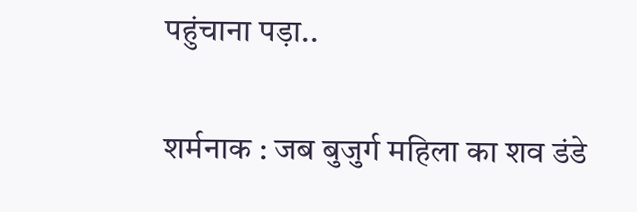पहुंचाना पड़ा..

शर्मनाक : जब बुजुर्ग महिला का शव डंडे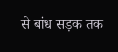से बांध सड़क तक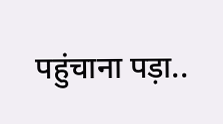पहुंचाना पड़ा..